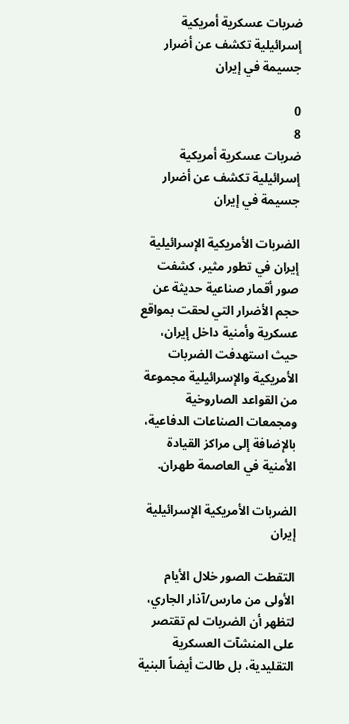ضربات عسكرية أمريكية إسرائيلية تكشف عن أضرار جسيمة في إيران

0
8
ضربات عسكرية أمريكية إسرائيلية تكشف عن أضرار جسيمة في إيران

الضربات الأمريكية الإسرائيلية إيران في تطور مثير، كشفت صور أقمار صناعية حديثة عن حجم الأضرار التي لحقت بمواقع عسكرية وأمنية داخل إيران، حيث استهدفت الضربات الأمريكية والإسرائيلية مجموعة من القواعد الصاروخية ومجمعات الصناعات الدفاعية، بالإضافة إلى مراكز القيادة الأمنية في العاصمة طهران.

الضربات الأمريكية الإسرائيلية إيران

التقطت الصور خلال الأيام الأولى من مارس/آذار الجاري، لتظهر أن الضربات لم تقتصر على المنشآت العسكرية التقليدية، بل طالت أيضاً البنية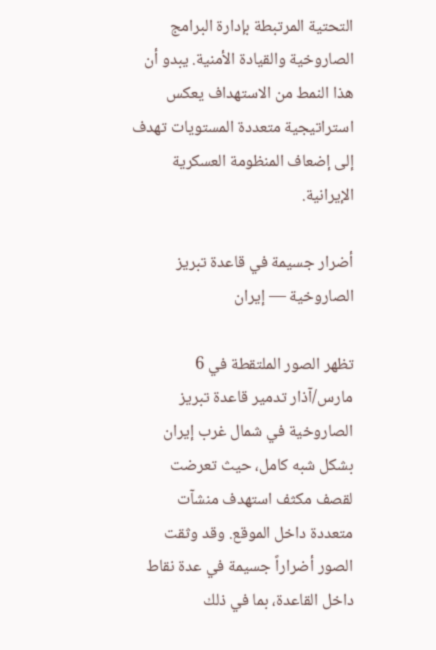التحتية المرتبطة بإدارة البرامج الصاروخية والقيادة الأمنية. يبدو أن هذا النمط من الاستهداف يعكس استراتيجية متعددة المستويات تهدف إلى إضعاف المنظومة العسكرية الإيرانية.

أضرار جسيمة في قاعدة تبريز الصاروخية — إيران

تظهر الصور الملتقطة في 6 مارس/آذار تدمير قاعدة تبريز الصاروخية في شمال غرب إيران بشكل شبه كامل، حيث تعرضت لقصف مكثف استهدف منشآت متعددة داخل الموقع. وقد وثقت الصور أضراراً جسيمة في عدة نقاط داخل القاعدة، بما في ذلك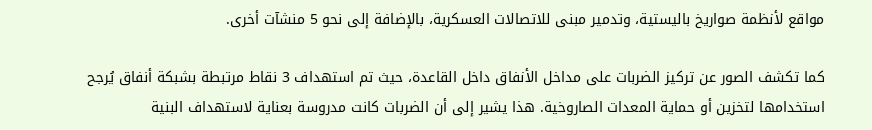مواقع لأنظمة صواريخ باليستية، وتدمير مبنى للاتصالات العسكرية، بالإضافة إلى نحو 5 منشآت أخرى.

كما تكشف الصور عن تركيز الضربات على مداخل الأنفاق داخل القاعدة، حيث تم استهداف 3 نقاط مرتبطة بشبكة أنفاق يُرجح استخدامها لتخزين أو حماية المعدات الصاروخية. هذا يشير إلى أن الضربات كانت مدروسة بعناية لاستهداف البنية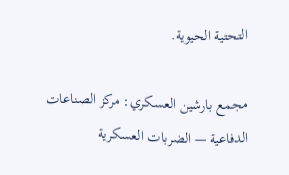التحتية الحيوية.

مجمع بارشين العسكري: مركز الصناعات الدفاعية — الضربات العسكرية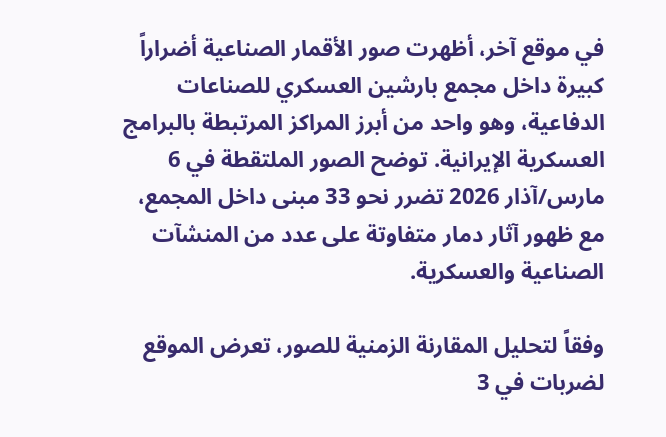في موقع آخر، أظهرت صور الأقمار الصناعية أضراراً كبيرة داخل مجمع بارشين العسكري للصناعات الدفاعية، وهو واحد من أبرز المراكز المرتبطة بالبرامج العسكرية الإيرانية. توضح الصور الملتقطة في 6 مارس/آذار 2026 تضرر نحو 33 مبنى داخل المجمع، مع ظهور آثار دمار متفاوتة على عدد من المنشآت الصناعية والعسكرية.

وفقاً لتحليل المقارنة الزمنية للصور، تعرض الموقع لضربات في 3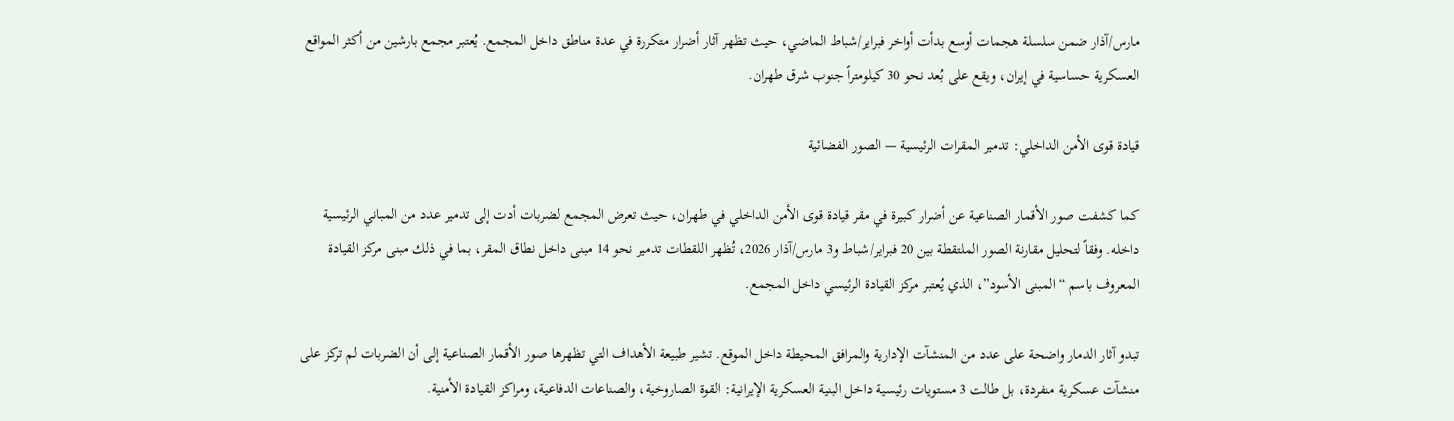مارس/آذار ضمن سلسلة هجمات أوسع بدأت أواخر فبراير/شباط الماضي، حيث تظهر آثار أضرار متكررة في عدة مناطق داخل المجمع. يُعتبر مجمع بارشين من أكثر المواقع العسكرية حساسية في إيران، ويقع على بُعد نحو 30 كيلومتراً جنوب شرق طهران.

قيادة قوى الأمن الداخلي: تدمير المقرات الرئيسية — الصور الفضائية

كما كشفت صور الأقمار الصناعية عن أضرار كبيرة في مقر قيادة قوى الأمن الداخلي في طهران، حيث تعرض المجمع لضربات أدت إلى تدمير عدد من المباني الرئيسية داخله. وفقاً لتحليل مقارنة الصور الملتقطة بين 20 فبراير/شباط و3 مارس/آذار 2026، تُظهر اللقطات تدمير نحو 14 مبنى داخل نطاق المقر، بما في ذلك مبنى مركز القيادة المعروف باسم “المبنى الأسود”، الذي يُعتبر مركز القيادة الرئيسي داخل المجمع.

تبدو آثار الدمار واضحة على عدد من المنشآت الإدارية والمرافق المحيطة داخل الموقع. تشير طبيعة الأهداف التي تظهرها صور الأقمار الصناعية إلى أن الضربات لم تركز على منشآت عسكرية منفردة، بل طالت 3 مستويات رئيسية داخل البنية العسكرية الإيرانية: القوة الصاروخية، والصناعات الدفاعية، ومراكز القيادة الأمنية.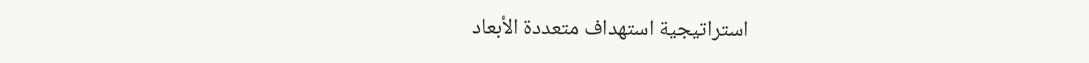استراتيجية استهداف متعددة الأبعاد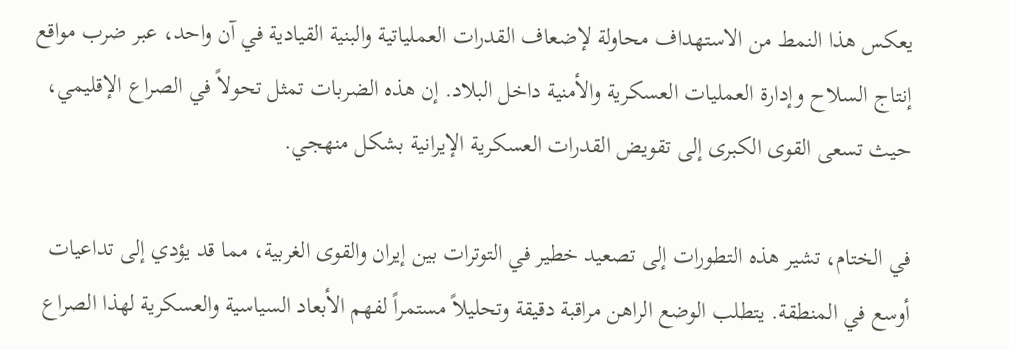يعكس هذا النمط من الاستهداف محاولة لإضعاف القدرات العملياتية والبنية القيادية في آن واحد، عبر ضرب مواقع إنتاج السلاح وإدارة العمليات العسكرية والأمنية داخل البلاد. إن هذه الضربات تمثل تحولاً في الصراع الإقليمي، حيث تسعى القوى الكبرى إلى تقويض القدرات العسكرية الإيرانية بشكل منهجي.

في الختام، تشير هذه التطورات إلى تصعيد خطير في التوترات بين إيران والقوى الغربية، مما قد يؤدي إلى تداعيات أوسع في المنطقة. يتطلب الوضع الراهن مراقبة دقيقة وتحليلاً مستمراً لفهم الأبعاد السياسية والعسكرية لهذا الصراع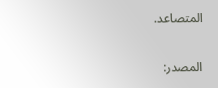المتصاعد.

المصدر: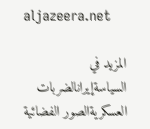aljazeera.net

المزيد في السياسةإيرانالضربات العسكريةالصور الفضائية